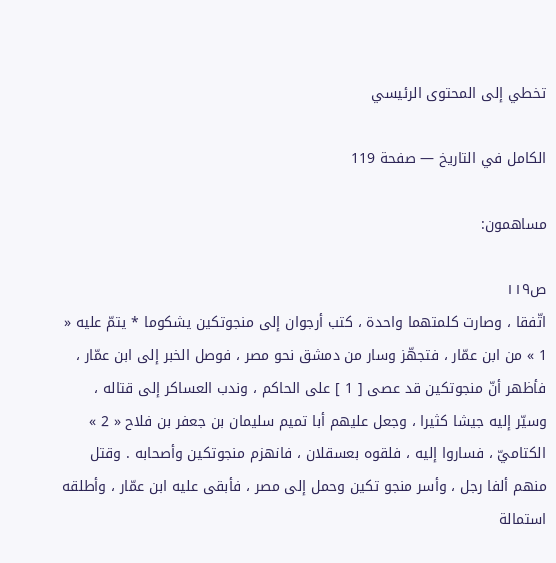تخطي إلى المحتوى الرئيسي

الكامل في التاريخ — صفحة 119

مساهمون:

ص١١٩
اتّفقا ، وصارت كلمتهما واحدة ، كتب أرجوان إلى منجوتكين يشكوما * يتمّ عليه « 1 » من ابن عمّار ، فتجهّز وسار من دمشق نحو مصر ، فوصل الخبر إلى ابن عمّار ، فأظهر أنّ منجوتكين قد عصى [ 1 ] على الحاكم ، وندب العساكر إلى قتاله ، وسيّر إليه جيشا كثيرا ، وجعل عليهم أبا تميم سليمان بن جعفر بن فلاح « 2 » الكتاميّ ، فساروا إليه ، فلقوه بعسقلان ، فانهزم منجوتكين وأصحابه . وقتل منهم ألفا رجل ، وأسر منجو تكين وحمل إلى مصر ، فأبقى عليه ابن عمّار ، وأطلقه استمالة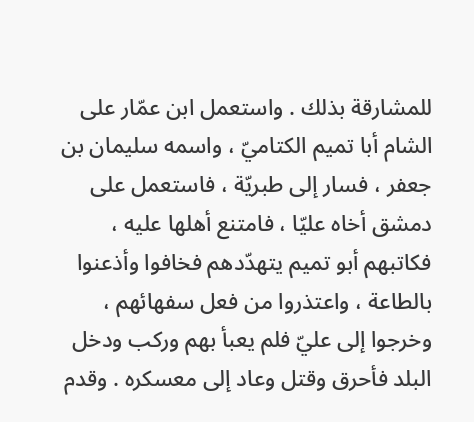للمشارقة بذلك . واستعمل ابن عمّار على الشام أبا تميم الكتاميّ ، واسمه سليمان بن جعفر ، فسار إلى طبريّة ، فاستعمل على دمشق أخاه عليّا ، فامتنع أهلها عليه ، فكاتبهم أبو تميم يتهدّدهم فخافوا وأذعنوا بالطاعة ، واعتذروا من فعل سفهائهم ، وخرجوا إلى عليّ فلم يعبأ بهم وركب ودخل البلد فأحرق وقتل وعاد إلى معسكره . وقدم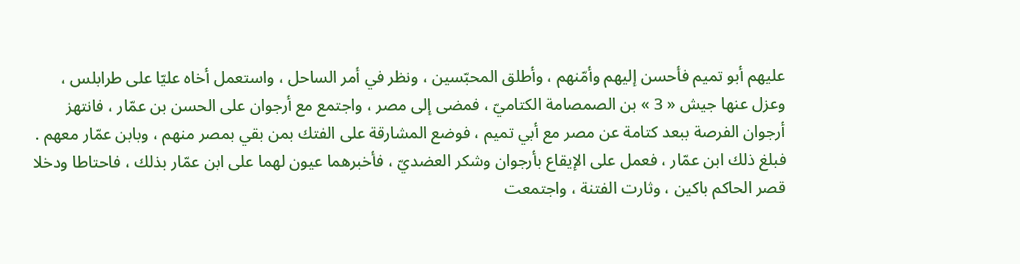عليهم أبو تميم فأحسن إليهم وأمّنهم ، وأطلق المحبّسين ، ونظر في أمر الساحل ، واستعمل أخاه عليّا على طرابلس ، وعزل عنها جيش « 3 » بن الصمصامة الكتاميّ ، فمضى إلى مصر ، واجتمع مع أرجوان على الحسن بن عمّار ، فانتهز أرجوان الفرصة ببعد كتامة عن مصر مع أبي تميم ، فوضع المشارقة على الفتك بمن بقي بمصر منهم ، وبابن عمّار معهم . فبلغ ذلك ابن عمّار ، فعمل على الإيقاع بأرجوان وشكر العضديّ ، فأخبرهما عيون لهما على ابن عمّار بذلك ، فاحتاطا ودخلا قصر الحاكم باكين ، وثارت الفتنة ، واجتمعت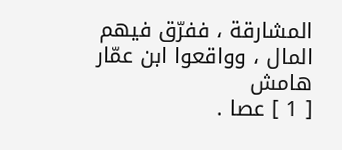المشارقة ، ففرّق فيهم المال ، وواقعوا ابن عمّار
هامش
[ 1 ] عصا .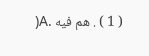( 1 ) . هم فيه .A(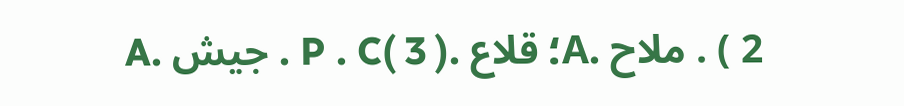2 ) . ملاح .A؛ قلاع .P . C( 3 ) . جيش .A